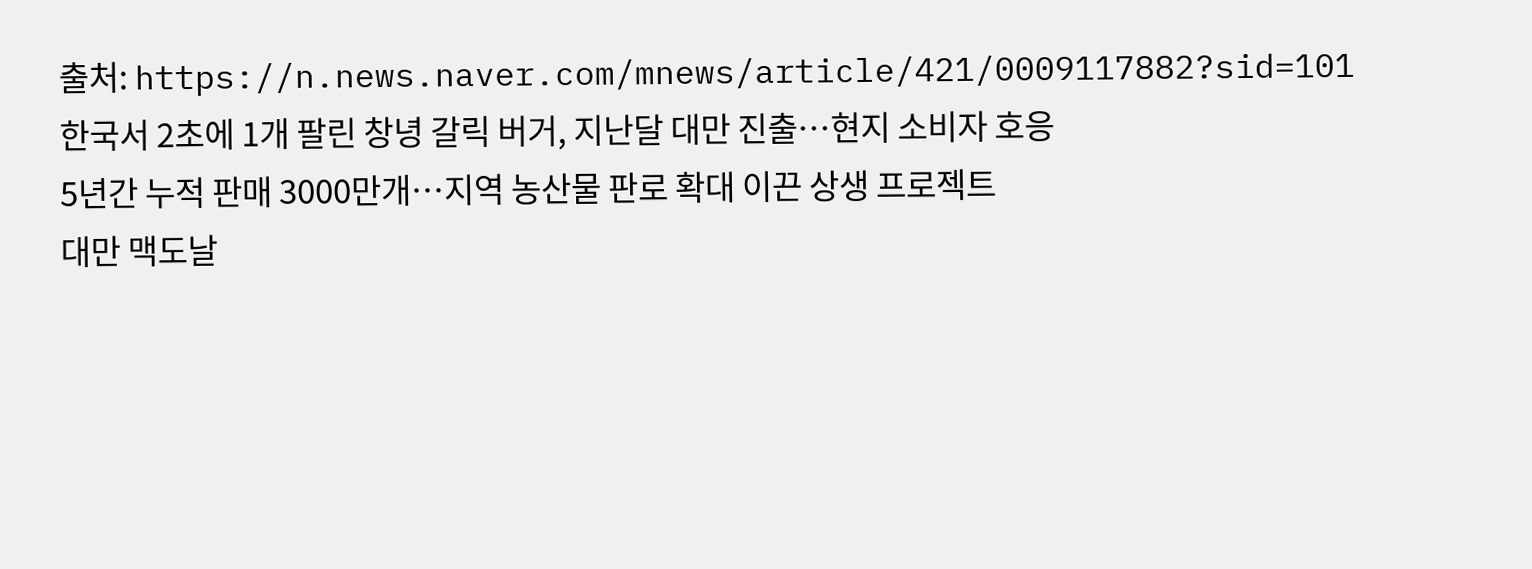출처: https://n.news.naver.com/mnews/article/421/0009117882?sid=101
한국서 2초에 1개 팔린 창녕 갈릭 버거, 지난달 대만 진출…현지 소비자 호응
5년간 누적 판매 3000만개…지역 농산물 판로 확대 이끈 상생 프로젝트
대만 맥도날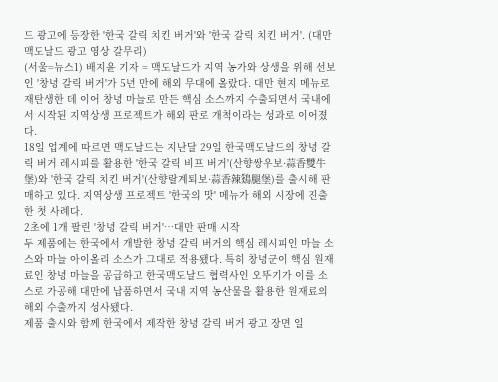드 광고에 등장한 '한국 갈릭 치킨 버거'와 '한국 갈릭 치킨 버거'. (대만 맥도날드 광고 영상 갈무리)
(서울=뉴스1) 배지윤 기자 = 맥도날드가 지역 농가와 상생을 위해 선보인 '창녕 갈릭 버거'가 5년 만에 해외 무대에 올랐다. 대만 현지 메뉴로 재탄생한 데 이어 창녕 마늘로 만든 핵심 소스까지 수출되면서 국내에서 시작된 지역상생 프로젝트가 해외 판로 개척이라는 성과로 이어졌다.
18일 업계에 따르면 맥도날드는 지난달 29일 한국맥도날드의 창녕 갈릭 버거 레시피를 활용한 '한국 갈릭 비프 버거'(산향쌍우보·蒜香雙牛堡)와 '한국 갈릭 치킨 버거'(산향랄계퇴보·蒜香辣鷄腿堡)를 출시해 판매하고 있다. 지역상생 프로젝트 '한국의 맛' 메뉴가 해외 시장에 진출한 첫 사례다.
2초에 1개 팔린 '창녕 갈릭 버거'…대만 판매 시작
두 제품에는 한국에서 개발한 창녕 갈릭 버거의 핵심 레시피인 마늘 소스와 마늘 아이올리 소스가 그대로 적용됐다. 특히 창녕군이 핵심 원재료인 창녕 마늘을 공급하고 한국맥도날드 협력사인 오뚜기가 이를 소스로 가공해 대만에 납품하면서 국내 지역 농산물을 활용한 원재료의 해외 수출까지 성사됐다.
제품 출시와 함께 한국에서 제작한 창녕 갈릭 버거 광고 장면 일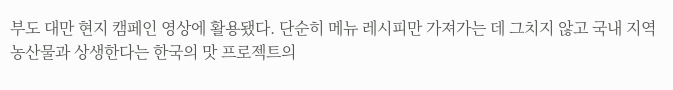부도 대만 현지 캠페인 영상에 활용됐다. 단순히 메뉴 레시피만 가져가는 데 그치지 않고 국내 지역 농산물과 상생한다는 한국의 맛 프로젝트의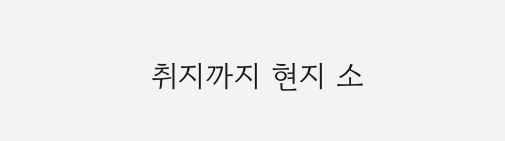취지까지 현지 소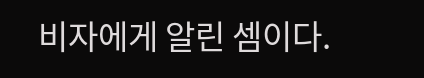비자에게 알린 셈이다.